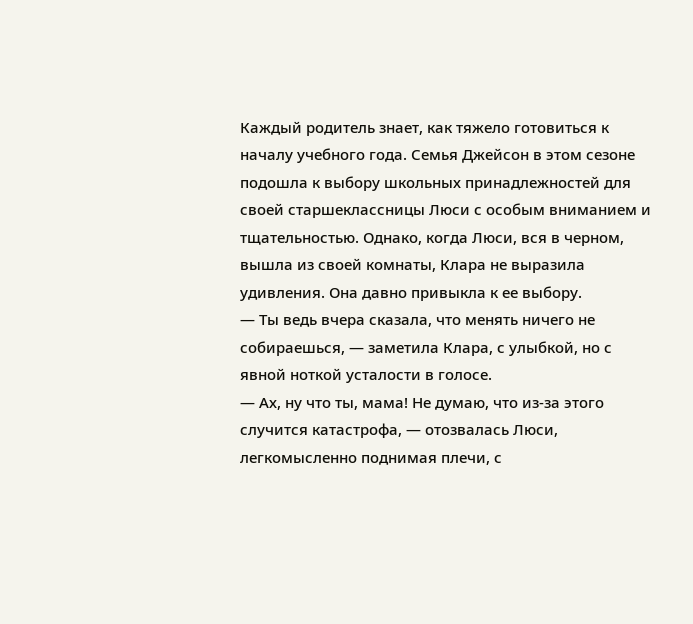Каждый родитель знает, как тяжело готовиться к началу учебного года. Семья Джейсон в этом сезоне подошла к выбору школьных принадлежностей для своей старшеклассницы Люси с особым вниманием и тщательностью. Однако, когда Люси, вся в черном, вышла из своей комнаты, Клара не выразила удивления. Она давно привыкла к ее выбору.
— Ты ведь вчера сказала, что менять ничего не собираешься, — заметила Клара, с улыбкой, но с явной ноткой усталости в голосе.
— Ах, ну что ты, мама! Не думаю, что из-за этого случится катастрофа, — отозвалась Люси, легкомысленно поднимая плечи, с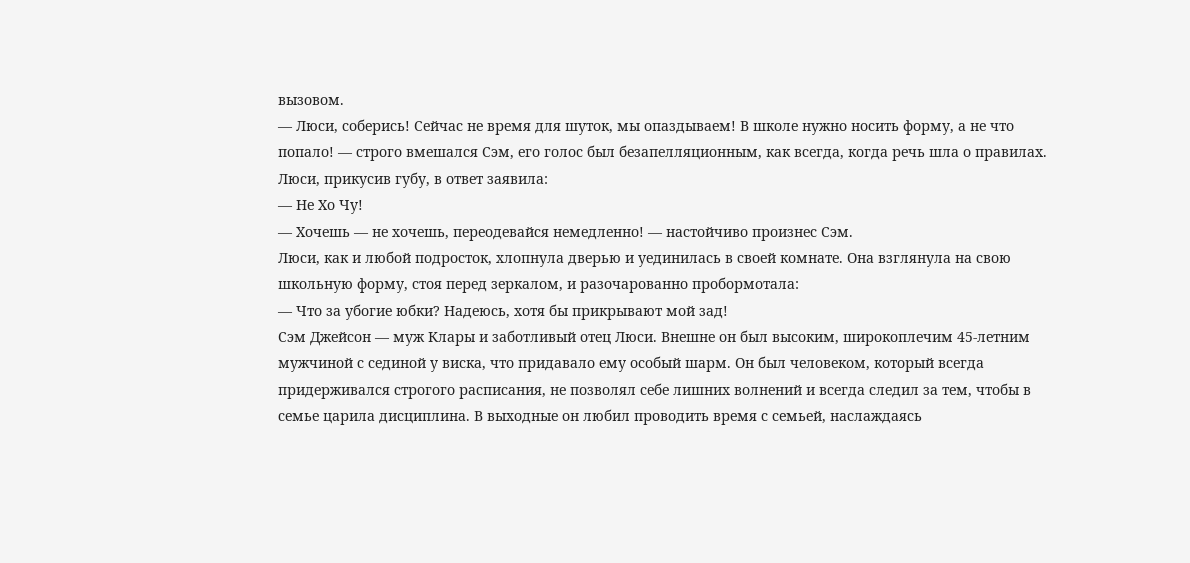вызовом.
— Люси, соберись! Сейчас не время для шуток, мы опаздываем! В школе нужно носить форму, а не что попало! — строго вмешался Сэм, его голос был безапелляционным, как всегда, когда речь шла о правилах.
Люси, прикусив губу, в ответ заявила:
— Не Хо Чу!
— Хочешь — не хочешь, переодевайся немедленно! — настойчиво произнес Сэм.
Люси, как и любой подросток, хлопнула дверью и уединилась в своей комнате. Она взглянула на свою школьную форму, стоя перед зеркалом, и разочарованно пробормотала:
— Что за убогие юбки? Надеюсь, хотя бы прикрывают мой зад!
Сэм Джейсон — муж Клары и заботливый отец Люси. Внешне он был высоким, широкоплечим 45-летним мужчиной с сединой у виска, что придавало ему особый шарм. Он был человеком, который всегда придерживался строгого расписания, не позволял себе лишних волнений и всегда следил за тем, чтобы в семье царила дисциплина. В выходные он любил проводить время с семьей, наслаждаясь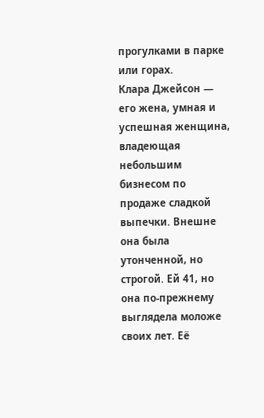прогулками в парке или горах.
Клара Джейсон — его жена, умная и успешная женщина, владеющая небольшим бизнесом по продаже сладкой выпечки. Внешне она была утонченной, но строгой. Ей 41, но она по-прежнему выглядела моложе своих лет. Её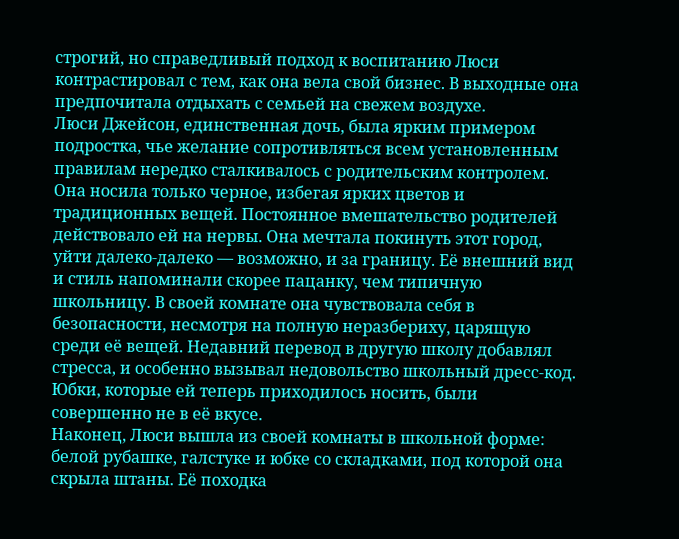строгий, но справедливый подход к воспитанию Люси контрастировал с тем, как она вела свой бизнес. В выходные она предпочитала отдыхать с семьей на свежем воздухе.
Люси Джейсон, единственная дочь, была ярким примером подростка, чье желание сопротивляться всем установленным правилам нередко сталкивалось с родительским контролем. Она носила только черное, избегая ярких цветов и традиционных вещей. Постоянное вмешательство родителей действовало ей на нервы. Она мечтала покинуть этот город, уйти далеко-далеко — возможно, и за границу. Её внешний вид и стиль напоминали скорее пацанку, чем типичную школьницу. В своей комнате она чувствовала себя в безопасности, несмотря на полную неразбериху, царящую среди её вещей. Недавний перевод в другую школу добавлял стресса, и особенно вызывал недовольство школьный дресс-код. Юбки, которые ей теперь приходилось носить, были совершенно не в её вкусе.
Наконец, Люси вышла из своей комнаты в школьной форме: белой рубашке, галстуке и юбке со складками, под которой она скрыла штаны. Её походка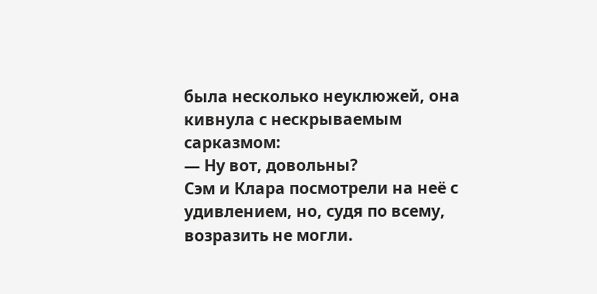была несколько неуклюжей, она кивнула с нескрываемым сарказмом:
— Ну вот, довольны?
Сэм и Клара посмотрели на неё с удивлением, но, судя по всему, возразить не могли.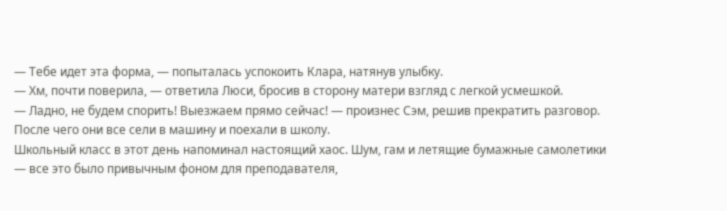— Тебе идет эта форма, — попыталась успокоить Клара, натянув улыбку.
— Хм, почти поверила, — ответила Люси, бросив в сторону матери взгляд с легкой усмешкой.
— Ладно, не будем спорить! Выезжаем прямо сейчас! — произнес Сэм, решив прекратить разговор.
После чего они все сели в машину и поехали в школу.
Школьный класс в этот день напоминал настоящий хаос. Шум, гам и летящие бумажные самолетики — все это было привычным фоном для преподавателя,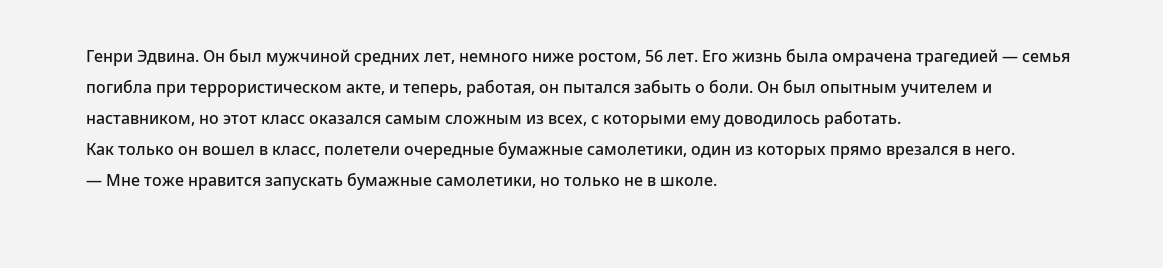Генри Эдвина. Он был мужчиной средних лет, немного ниже ростом, 56 лет. Его жизнь была омрачена трагедией — семья погибла при террористическом акте, и теперь, работая, он пытался забыть о боли. Он был опытным учителем и наставником, но этот класс оказался самым сложным из всех, с которыми ему доводилось работать.
Как только он вошел в класс, полетели очередные бумажные самолетики, один из которых прямо врезался в него.
— Мне тоже нравится запускать бумажные самолетики, но только не в школе.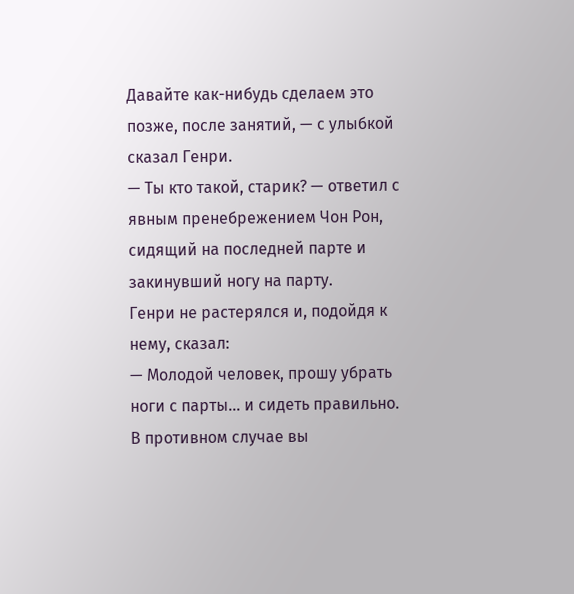Давайте как-нибудь сделаем это позже, после занятий, — с улыбкой сказал Генри.
— Ты кто такой, старик? — ответил с явным пренебрежением Чон Рон, сидящий на последней парте и закинувший ногу на парту.
Генри не растерялся и, подойдя к нему, сказал:
— Молодой человек, прошу убрать ноги с парты... и сидеть правильно. В противном случае вы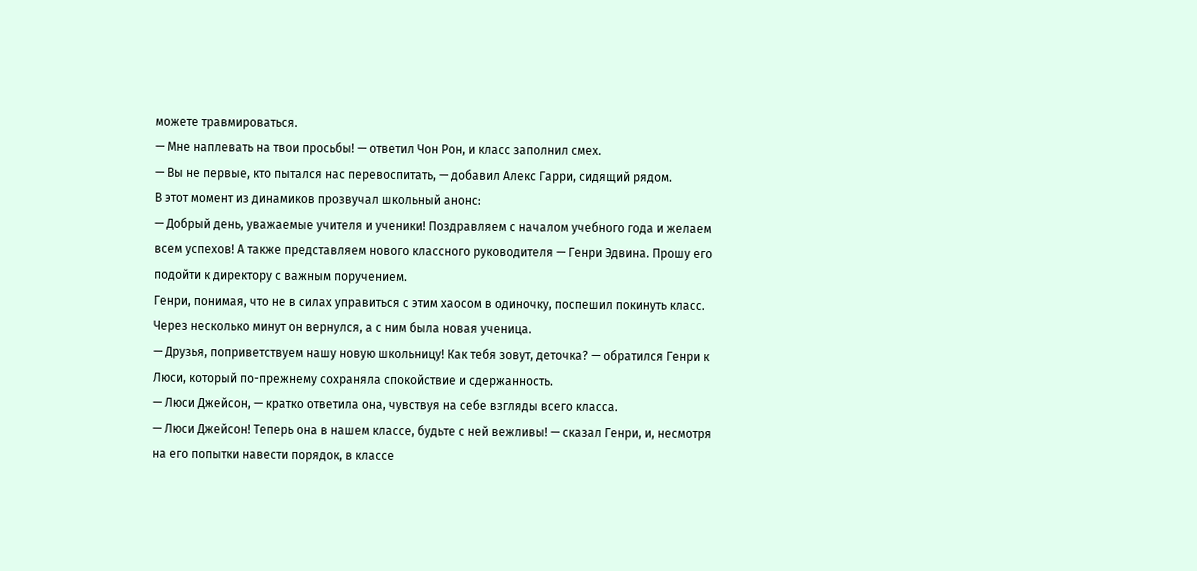можете травмироваться.
— Мне наплевать на твои просьбы! — ответил Чон Рон, и класс заполнил смех.
— Вы не первые, кто пытался нас перевоспитать, — добавил Алекс Гарри, сидящий рядом.
В этот момент из динамиков прозвучал школьный анонс:
— Добрый день, уважаемые учителя и ученики! Поздравляем с началом учебного года и желаем всем успехов! А также представляем нового классного руководителя — Генри Эдвина. Прошу его подойти к директору с важным поручением.
Генри, понимая, что не в силах управиться с этим хаосом в одиночку, поспешил покинуть класс. Через несколько минут он вернулся, а с ним была новая ученица.
— Друзья, поприветствуем нашу новую школьницу! Как тебя зовут, деточка? — обратился Генри к Люси, который по-прежнему сохраняла спокойствие и сдержанность.
— Люси Джейсон, — кратко ответила она, чувствуя на себе взгляды всего класса.
— Люси Джейсон! Теперь она в нашем классе, будьте с ней вежливы! — сказал Генри, и, несмотря на его попытки навести порядок, в классе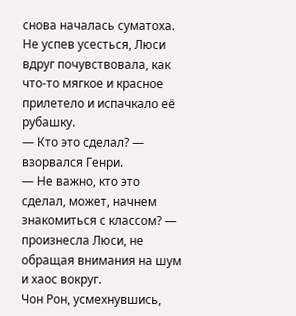снова началась суматоха.
Не успев усесться, Люси вдруг почувствовала, как что-то мягкое и красное прилетело и испачкало её рубашку.
— Кто это сделал? — взорвался Генри.
— Не важно, кто это сделал, может, начнем знакомиться с классом? — произнесла Люси, не обращая внимания на шум и хаос вокруг.
Чон Рон, усмехнувшись,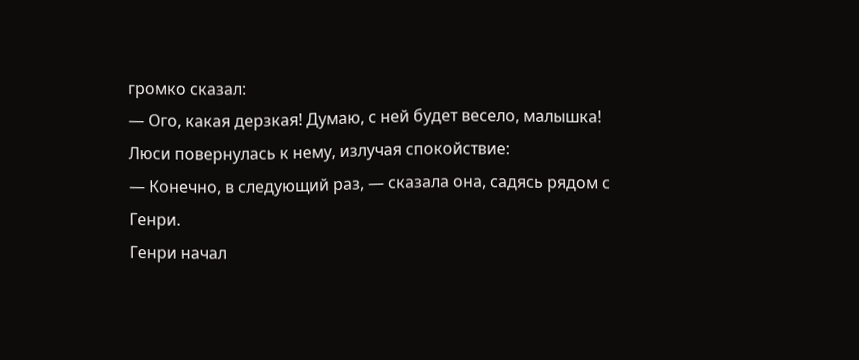громко сказал:
— Ого, какая дерзкая! Думаю, с ней будет весело, малышка!
Люси повернулась к нему, излучая спокойствие:
— Конечно, в следующий раз, — сказала она, садясь рядом с Генри.
Генри начал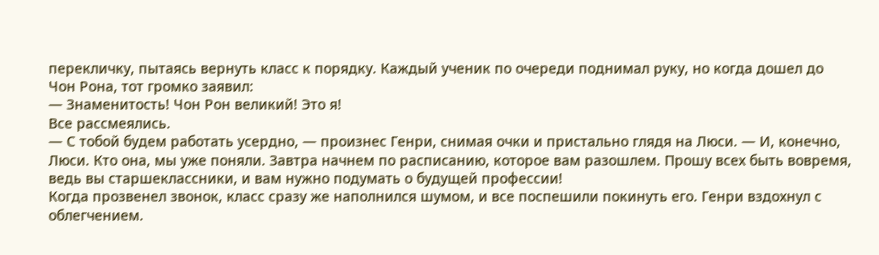перекличку, пытаясь вернуть класс к порядку. Каждый ученик по очереди поднимал руку, но когда дошел до Чон Рона, тот громко заявил:
— Знаменитость! Чон Рон великий! Это я!
Все рассмеялись.
— С тобой будем работать усердно, — произнес Генри, снимая очки и пристально глядя на Люси. — И, конечно, Люси. Кто она, мы уже поняли. Завтра начнем по расписанию, которое вам разошлем. Прошу всех быть вовремя, ведь вы старшеклассники, и вам нужно подумать о будущей профессии!
Когда прозвенел звонок, класс сразу же наполнился шумом, и все поспешили покинуть его. Генри вздохнул с облегчением.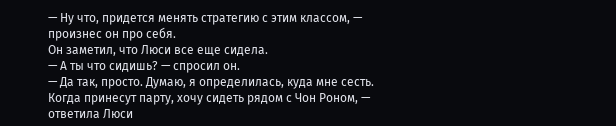— Ну что, придется менять стратегию с этим классом, — произнес он про себя.
Он заметил, что Люси все еще сидела.
— А ты что сидишь? — спросил он.
— Да так, просто. Думаю, я определилась, куда мне сесть. Когда принесут парту, хочу сидеть рядом с Чон Роном, — ответила Люси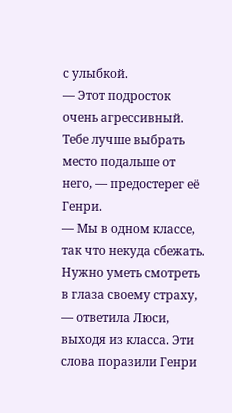с улыбкой.
— Этот подросток очень агрессивный. Тебе лучше выбрать место подальше от него, — предостерег её Генри.
— Мы в одном классе, так что некуда сбежать. Нужно уметь смотреть в глаза своему страху, — ответила Люси, выходя из класса. Эти слова поразили Генри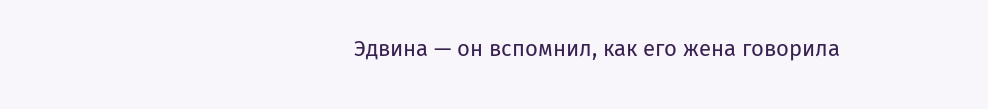Эдвина — он вспомнил, как его жена говорила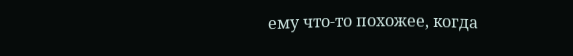ему что-то похожее, когда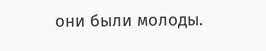они были молоды.